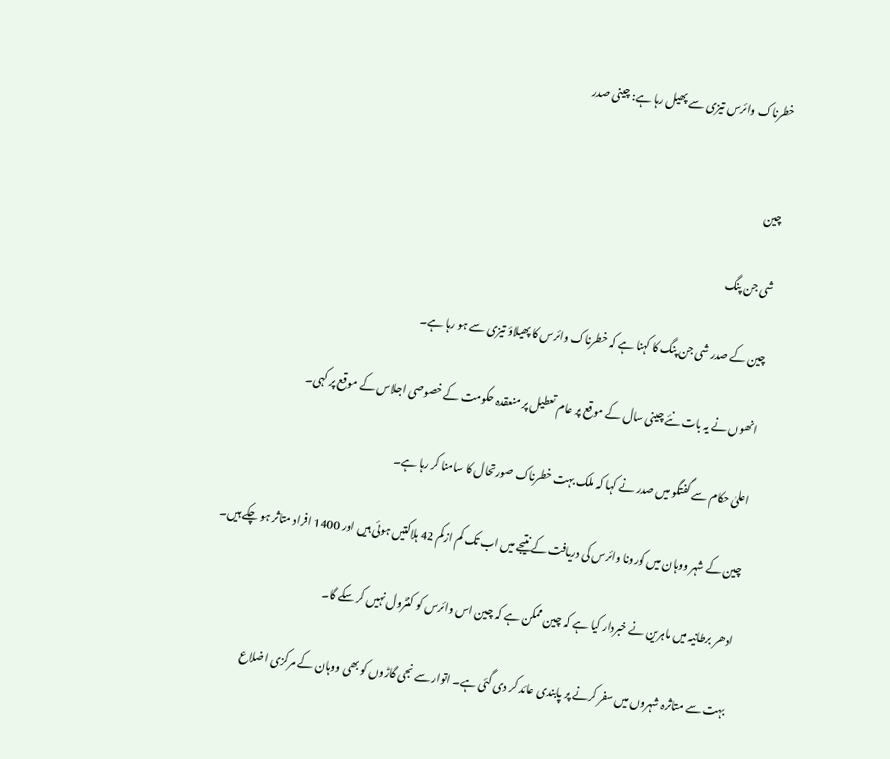خطرناک وائرس تیزی سے پھیل رہا ہے: چینی صدر


چین

شی جن پنگ

چین کے صدر شی جن پنگ کا کہنا ہے کہ خطرناک وائرس کا پھیلاؤ تیزی سے ہو رہا ہے۔

انھوں نے یہ بات نئے چینی سال کے موقع پر عام تعطیل پر منعقدہ حکومت کے خصوصی اجلاس کے موقع پر کہی۔

اعلیٰ حکام سے گفتگو میں صدر نے کہا کہ ملک بہت خطرناک صورتحال کا سامنا کر رہا ہے۔

چین کے شہر ووہان میں کورونا وائرس کی دریافت کے نتیجے میں اب تک کم ازکم 42 ہلاکتیں ہوئی ہیں اور 1400 افراد متاثر ہو چکے ہیں۔

ادھر برطانیہ میں ماہرین نے خبردار کیا ہے کہ چین ممکن ہے کہ چین اس وائرس کو کنٹرول نہیں کر سکے گا۔

بہت سے متاثرہ شہروں میں سفر کرنے پر پابندی عائد کر دی گئی ہے۔ اتوار سے نجی گاڑوں کو بھی ووہان کے مرکزی اضلاع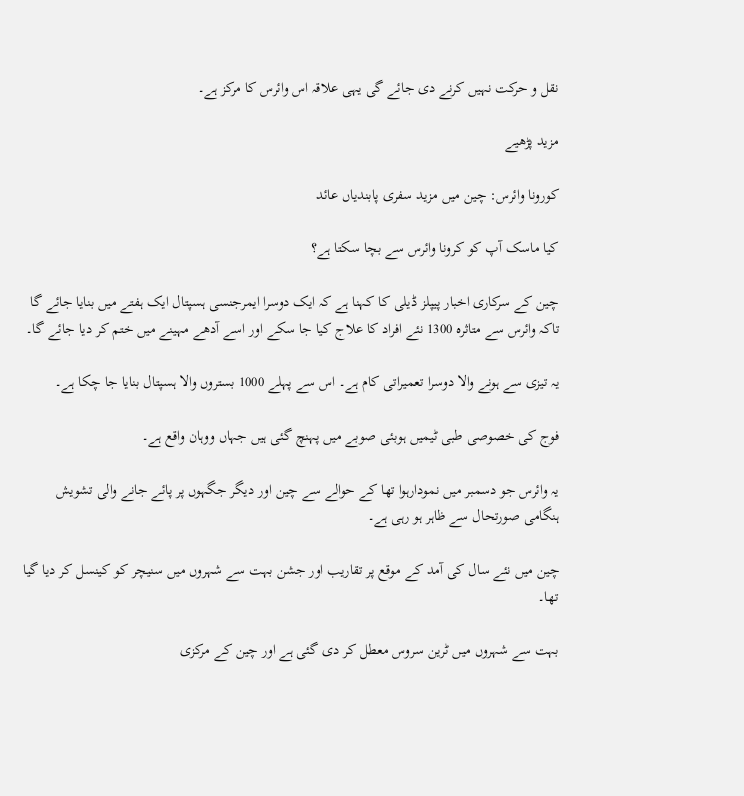نقل و حرکت نہیں کرنے دی جائے گی یہی علاقہ اس وائرس کا مرکز ہے۔

مزید پڑھیے

کورونا وائرس: چین میں مزید سفری پابندیاں عائد

کیا ماسک آپ کو کرونا وائرس سے بچا سکتا ہے؟

چین کے سرکاری اخبار پیپلز ڈیلی کا کہنا ہے کہ ایک دوسرا ایمرجنسی ہسپتال ایک ہفتے میں بنایا جائے گا تاکہ وائرس سے متاثرہ 1300 نئے افراد کا علاج کیا جا سکے اور اسے آدھے مہینے میں ختم کر دیا جائے گا۔

یہ تیزی سے ہونے والا دوسرا تعمیراتی کام ہے۔ اس سے پہلے 1000 بستروں والا ہسپتال بنایا جا چکا ہے۔

فوج کی خصوصی طبی ٹیمیں ہوبئی صوبے میں پہنچ گئی ہیں جہاں ووہان واقع ہے۔

یہ وائرس جو دسمبر میں نمودارہوا تھا کے حوالے سے چین اور دیگر جگہوں پر پائے جانے والی تشویش ہنگامی صورتحال سے ظاہر ہو رہی ہے۔

چین میں نئے سال کی آمد کے موقع پر تقاریب اور جشن بہت سے شہروں میں سنیچر کو کینسل کر دیا گیا تھا۔

بہت سے شہروں میں ٹرین سروس معطل کر دی گئی ہے اور چین کے مرکزی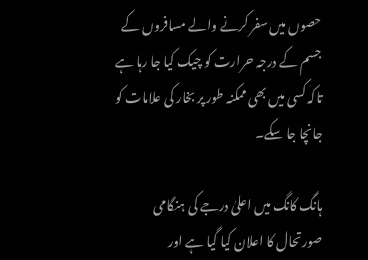حصوں میں سفر کرنے والے مسافروں کے جسم کے درجہ حرارت کو چیک کیا جا رہا ہے تاکہ کسی میں بھی ممکنہ طور پر بخار کی علامات کو جانچا جا سکے۔

ہانگ کانگ میں اعلیٰ درجے کی ہنگامی صورتحال کا اعلان کیا گیا ہے اور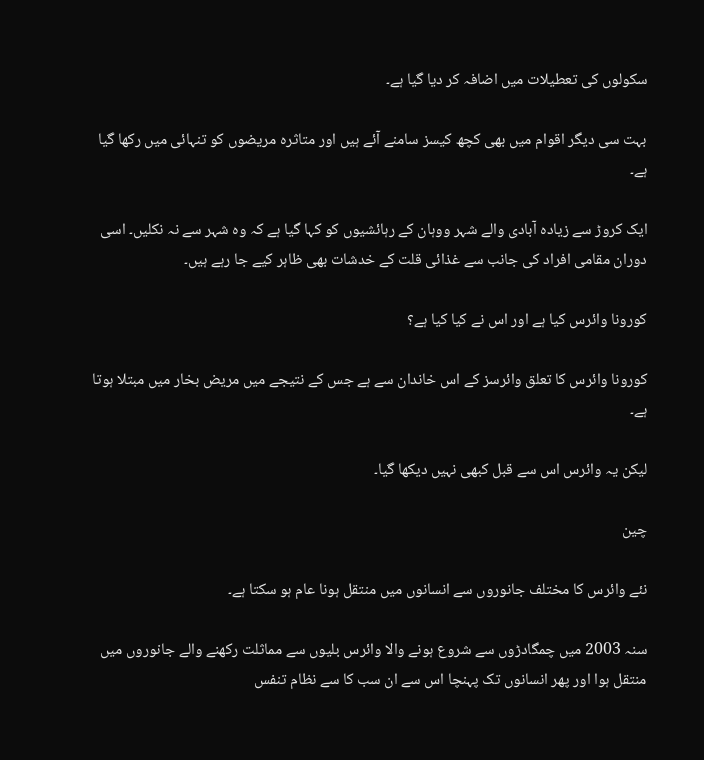سکولوں کی تعطیلات میں اضافہ کر دیا گیا ہے۔

بہت سی دیگر اقوام میں بھی کچھ کیسز سامنے آئے ہیں اور متاثرہ مریضوں کو تنہائی میں رکھا گیا ہے۔

ایک کروڑ سے زیادہ آبادی والے شہر ووہان کے رہائشیوں کو کہا گیا ہے کہ وہ شہر سے نہ نکلیں۔ اسی دوران مقامی افراد کی جانب سے غذائی قلت کے خدشات بھی ظاہر کیے جا رہے ہیں۔

کورونا وائرس کیا ہے اور اس نے کیا کیا ہے؟

کورونا وائرس کا تعلق وائرسز کے اس خاندان سے ہے جس کے نتیجے میں مریض بخار میں مبتلا ہوتا ہے۔

لیکن یہ وائرس اس سے قبل کبھی نہیں دیکھا گیا۔

چین

نئے وائرس کا مختلف جانوروں سے انسانوں میں منتقل ہونا عام ہو سکتا ہے۔

سنہ 2003 میں چمگادڑوں سے شروع ہونے والا وائرس بلیوں سے مماثلت رکھنے والے جانوروں میں منتقل ہوا اور پھر انسانوں تک پہنچا اس سے ان سب کا سے نظام تنفس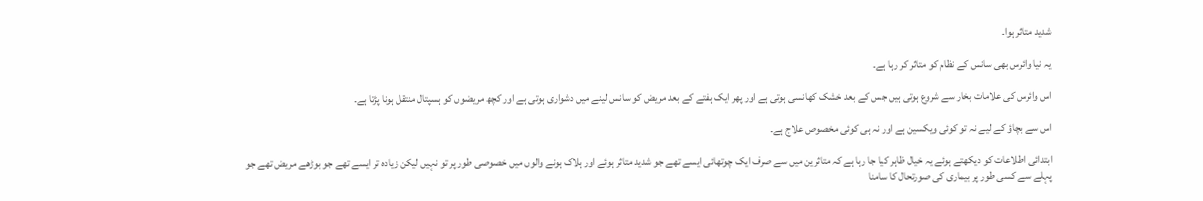شدید متاثر ہوا۔

یہ نیا وائرس بھی سانس کے نظام کو متاثر کر رہا ہے۔

اس وائرس کی علامات بخار سے شروع ہوتی ہیں جس کے بعد خشک کھانسی ہوتی ہے اور پھر ایک ہفتے کے بعد مریض کو سانس لینے میں دشواری ہوتی ہے اور کچھ مریضوں کو ہسپتال منتقل ہونا پڑتا ہے۔

اس سے بچاؤ کے لیے نہ تو کوئی ویکسین ہے اور نہ ہی کوئی مخصوص علاج ہے۔

ابتدائی اطلاعات کو دیکھتے ہوئے یہ خیال ظاہر کیا جا رہا ہے کہ متاثرین میں سے صرف ایک چوتھائی ایسے تھے جو شدید متاثر ہوئے اور ہلاک ہونے والوں میں خصوصی طور پر تو نہیں لیکن زیادہ تر ایسے تھے جو بوڑھے مریض تھے جو پہلے سے کسی طور پر بیماری کی صورتحال کا سامنا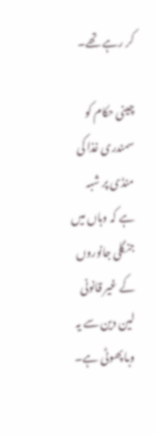کر رہے تھے۔

چینی حکام کو سمندری غذا کی منڈی پر شبہ ہے کہ وہاں میں جنگلی جانوروں کے غیر قانونی لین دین سے یہ وبا پھوٹی ہے۔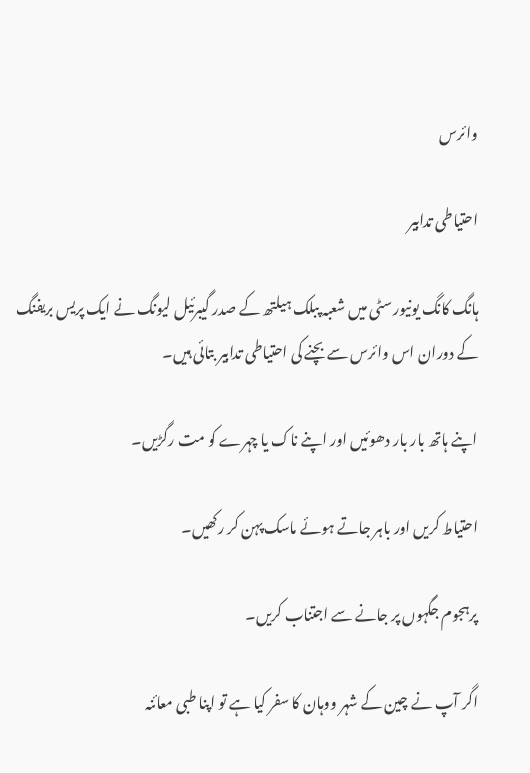وائرس

احتیاطی تدابیر

ہانگ کانگ یونیورسٹی میں شعبہ پبلک ہیلتھ کے صدر گیبرئیل لیونگ نے ایک پریس بریفنگ کے دوران اس وائرس سے بچنے کی احتیاطی تدابیر بتائی ہیں۔

اپنے ہاتھ بار بار دھوئیں اور اپنے ناک یا چہرے کو مت رگڑیں۔

احتیاط کریں اور باہر جاتے ہوئے ماسک پہن کر رکھیں۔

پرہجوم جگہوں پر جانے سے اجتناب کریں۔

اگر آپ نے چین کے شہر ووہان کا سفر کیا ہے تو اپنا طبی معائنہ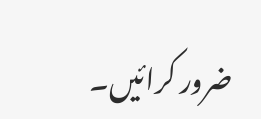ضرور کرائیں۔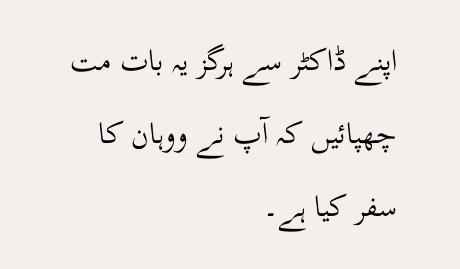اپنے ڈاکٹر سے ہرگز یہ بات مت چھپائیں کہ آپ نے ووہان کا سفر کیا ہے۔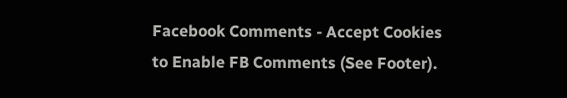Facebook Comments - Accept Cookies to Enable FB Comments (See Footer).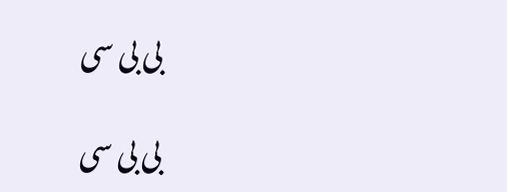بی بی سی

بی بی سی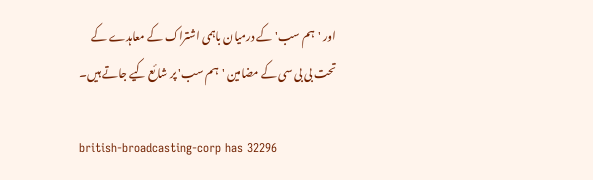اور 'ہم سب' کے درمیان باہمی اشتراک کے معاہدے کے تحت بی بی سی کے مضامین 'ہم سب' پر شائع کیے جاتے ہیں۔

british-broadcasting-corp has 32296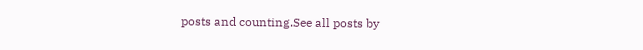posts and counting.See all posts by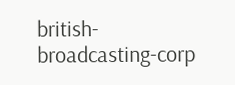british-broadcasting-corp